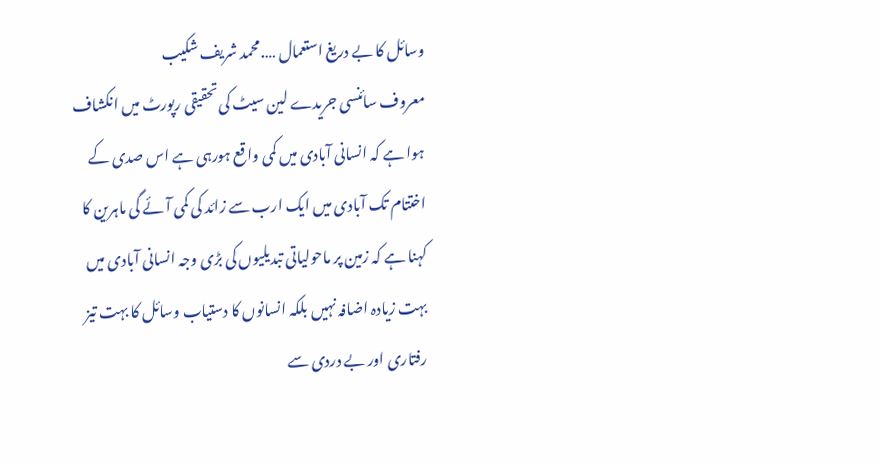وسائل کا بے دریغ استعمال ….محمد شریف شکیب
معروف سائنسی جریدے لین سیٹ کی تحقیقی رپورٹ میں انکشاف ہوا ہے کہ انسانی آبادی میں کمی واقع ہورہی ہے اس صدی کے اختتام تک آبادی میں ایک ارب سے زائد کی کمی آئے گی ماہرین کا کہنا ہے کہ زمین پر ماحولیاتی تبدیلیوں کی بڑی وجہ انسانی آبادی میں بہت زیادہ اضافہ نہیں بلکہ انسانوں کا دستیاب وسائل کا بہت تیز رفتاری اور بے دردی سے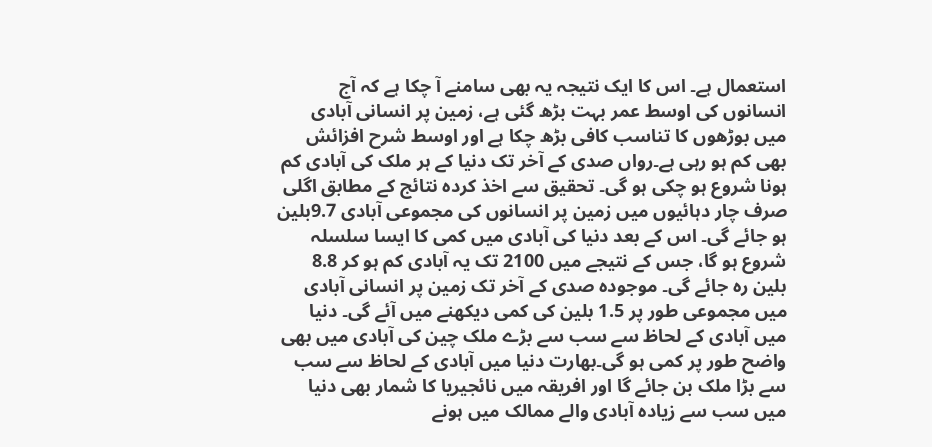استعمال ہے۔ اس کا ایک نتیجہ یہ بھی سامنے آ چکا ہے کہ آج انسانوں کی اوسط عمر بہت بڑھ گئی ہے، زمین پر انسانی آبادی میں بوڑھوں کا تناسب کافی بڑھ چکا ہے اور اوسط شرح افزائش بھی کم ہو رہی ہے۔رواں صدی کے آخر تک دنیا کے ہر ملک کی آبادی کم ہونا شروع ہو چکی ہو گی۔ تحقیق سے اخذ کردہ نتائج کے مطابق اگلی صرف چار دہائیوں میں زمین پر انسانوں کی مجموعی آبادی 9.7بلین ہو جائے گی۔ اس کے بعد دنیا کی آبادی میں کمی کا ایسا سلسلہ شروع ہو گا، جس کے نتیجے میں 2100 تک یہ آبادی کم ہو کر 8.8 بلین رہ جائے گی۔ موجودہ صدی کے آخر تک زمین پر انسانی آبادی میں مجموعی طور پر 1.5 بلین کی کمی دیکھنے میں آئے گی۔ دنیا میں آبادی کے لحاظ سے سب سے بڑے ملک چین کی آبادی میں بھی واضح طور پر کمی ہو گی۔بھارت دنیا میں آبادی کے لحاظ سے سب سے بڑا ملک بن جائے گا اور افریقہ میں نائجیریا کا شمار بھی دنیا میں سب سے زیادہ آبادی والے ممالک میں ہونے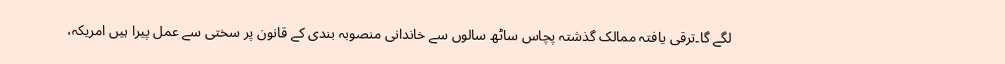لگے گا۔ترقی یافتہ ممالک گذشتہ پچاس ساٹھ سالوں سے خاندانی منصوبہ بندی کے قانون پر سختی سے عمل پیرا ہیں امریکہ،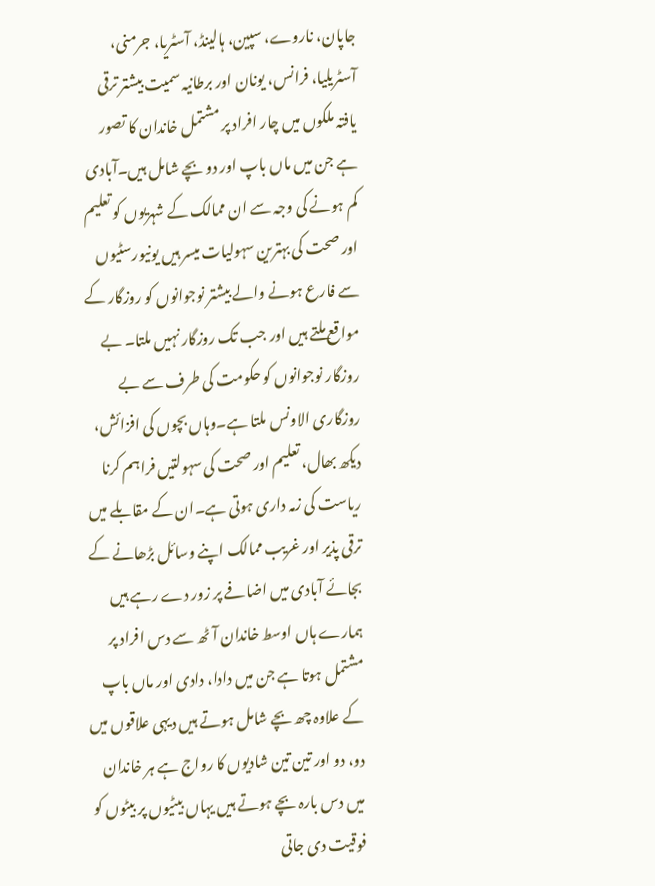جاپان، ناروے، سپین، ہالینڈ، آسٹریا، جرمنی، آسٹریلیا، فرانس، یونان اور برطانیہ سمیت بیشتر ترقی یافتہ ملکوں میں چار افراد پر مشتمل خاندان کا تصور ہے جن میں ماں باپ اور دو بچے شامل ہیں۔آبادی کم ہونے کی وجہ سے ان ممالک کے شہریوں کو تعلیم اور صحت کی بہترین سہولیات میسر ہیں یونیورسٹیوں سے فارع ہونے والے بیشتر نوجوانوں کو روزگار کے مواقع ملتے ہیں اور جب تک روزگار نہیں ملتا۔ بے روزگار نوجوانوں کو حکومت کی طرف سے بے روزگاری الاونس ملتا ہے۔وہاں بچوں کی افزائش، دیکھ بھال، تعلیم اور صحت کی سہولتیں فراہم کرنا ریاست کی زمہ داری ہوتی ہے۔ان کے مقابلے میں ترقی پذیر اور غریب ممالک اپنے وسائل بڑھانے کے بجائے آبادی میں اضافے پر زور دے رہے ہیں ہمارے ہاں اوسط خاندان آٹھ سے دس افراد پر مشتمل ہوتا ہے جن میں دادا، دادی اور ماں باپ کے علاوہ چھ بچے شامل ہوتے ہیں دیہی علاقوں میں دو، دو اور تین تین شادیوں کا رواج ہے ہر خاندان میں دس بارہ بچے ہوتے ہیں یہاں بیٹیوں پر بیٹوں کو فوقیت دی جاتی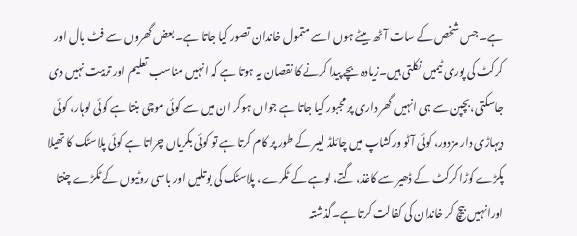ہے۔ جس شخص کے سات آٹھ بیٹے ہوں اسے متمول خاندان تصور کیا جاتا ہے۔بعض گھروں سے فٹ بال اور کرکٹ کی پوری ٹیمیں نکلتی ہیں۔زیادہ بچے پیدا کرنے کا نقصان یہ ہوتا ہے کہ انہیں مناسب تعلیم اور تربیت نہیں دی جاسکتی،بچپن سے ہی انہیں گھر داری پر مجبور کیا جاتا ہے جواں ہوکر ان میں سے کوئی موچی بنتا ہے کوئی لوہار، کوئی دیہاڑی دار مزدور، کوئی آٹو ورکشاپ میں چائلڈ لیبر کے طور پر کام کرتا ہے تو کوئی بکریاں چراتا ہے کوئی پلاسٹک کا تھیلا پکڑے کوڑا کرکٹ کے ڈھیر سے کاغذ، گتے، لوہے کے ٹکرے، پلاسٹک کی بوتلیں اور باسی روٹیوں کے ٹکڑے چنتا اورانہیں بیچ کر خاندان کی کفالت کرتا ہے۔گذشتہ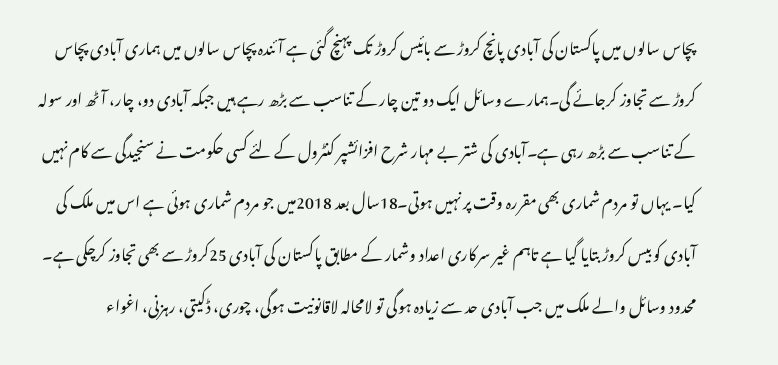پچاس سالوں میں پاکستان کی آبادی پانچ کروڑ سے بائیس کروڑ تک پہنچ گئی ہے آئندہ پچاس سالوں میں ہماری آبادی پچاس کروڑ سے تجاوز کرجائے گی۔ہمارے وسائل ایک دو تین چار کے تناسب سے بڑھ رہے ہیں جبکہ آبادی دو، چار، آٹھ اور سولہ کے تناسب سے بڑھ رہی ہے۔آبادی کی شتر بے مہار شرح افزائشپر کنٹرول کے لئے کسی حکومت نے سنجیدگی سے کام نہیں کیا۔ یہاں تو مردم شماری بھی مقررہ وقت پر نہیں ہوتی۔18سال بعد 2018میں جو مردم شماری ہوئی ہے اس میں ملک کی آبادی کو بیس کروڑ بتایا گیا ہے تاہم غیر سرکاری اعداد وشمار کے مطابق پاکستان کی آبادی 25کروڑ سے بھی تجاوز کرچکی ہے۔ محدود وسائل والے ملک میں جب آبادی حد سے زیادہ ہوگی تو لامحالہ لاقانونیت ہوگی، چوری، ڈکیتی، رہزنی، اغواء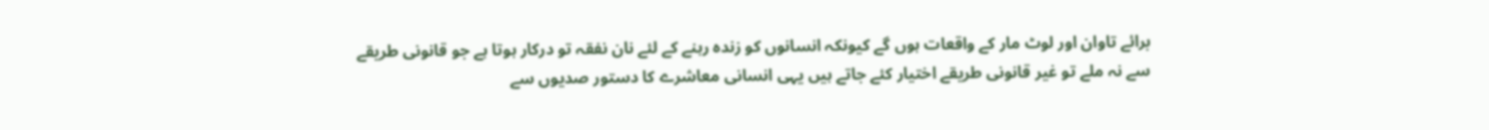برائے تاوان اور لوٹ مار کے واقعات ہوں گے کیونکہ انسانوں کو زندہ رہنے کے لئے نان نفقہ تو درکار ہوتا ہے جو قانونی طریقے سے نہ ملے تو غیر قانونی طریقے اختیار کئے جاتے ہیں یہی انسانی معاشرے کا دستور صدیوں سے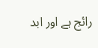رائج ہے اور ابد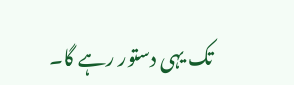تک یہی دستور رہے گا۔